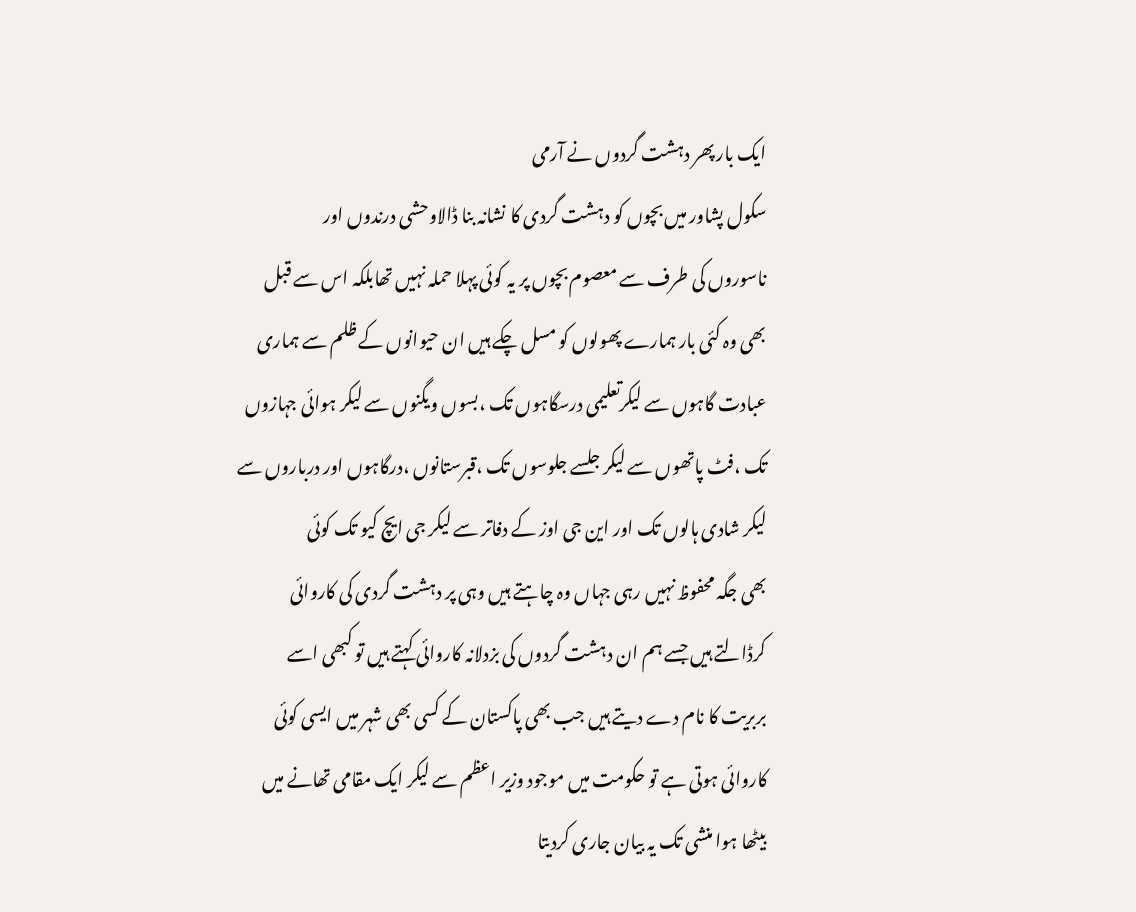ایک بار پھر دہشت گردوں نے آرمی
سکول پشاور میں بچوں کو دہشت گردی کا نشانہ بنا ڈالاوحشی درندوں اور
ناسوروں کی طرف سے معصوم بچوں پر یہ کوئی پہلا حملہ نہیں تھابلکہ اس سے قبل
بھی وہ کئی بار ہمارے پھولوں کو مسل چکے ہیں ان حیوانوں کے ظلم سے ہماری
عبادت گاہوں سے لیکرتعلیمی درسگاہوں تک ،بسوں ویگنوں سے لیکر ہوائی جہازوں
تک ،فٹ پاتھوں سے لیکر جلسے جلوسوں تک ،قبرستانوں ،درگاہوں اور درباروں سے
لیکر شادی ہالوں تک اور این جی اوز کے دفاتر سے لیکر جی ایچ کیو تک کوئی
بھی جگہ محفوظ نہیں رہی جہاں وہ چاہتے ہیں وہی پر دہشت گردی کی کاروائی
کرڈالتے ہیں جسے ہم ان دہشت گردوں کی بزدلانہ کاروائی کہتے ہیں تو کبھی اسے
بربریت کا نام دے دیتے ہیں جب بھی پاکستان کے کسی بھی شہر میں ایسی کوئی
کاروائی ہوتی ہے تو حکومت میں موجود وزیر اعظم سے لیکر ایک مقامی تھانے میں
بیٹھا ہوا منشی تک یہ بیان جاری کردیتا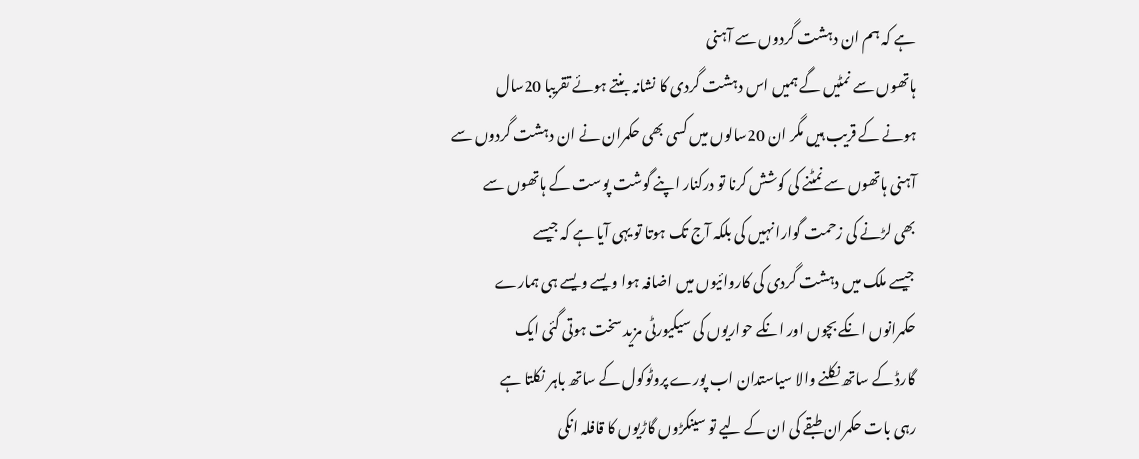ہے کہ ہم ان دہشت گردوں سے آہنی
ہاتھوں سے نمٹیں گے ہمیں اس دہشت گردی کا نشانہ بنتے ہوئے تقریبا 20سال
ہونے کے قریب ہیں مگر ان 20سالوں میں کسی بھی حکمران نے ان دہشت گردوں سے
آہنی ہاتھوں سے نمٹنے کی کوشش کرنا تو درکنار اپنے گوشت پوست کے ہاتھوں سے
بھی لڑنے کی زحمت گوارا نہیں کی بلکہ آج تک ہوتا تو یہی آیا ہے کہ جیسے
جیسے ملک میں دہشت گردی کی کاروائیوں میں اضافہ ہوا ویسے ویسے ہی ہمارے
حکمرانوں انکے بچوں اور انکے حواریوں کی سیکیورٹی مزید سخت ہوتی گئی ایک
گارڈ کے ساتھ نکلنے والا سیاستدان اب پورے پروٹوکول کے ساتھ باہر نکلتا ہے
رہی بات حکمران طبقے کی ان کے لیے تو سینکڑوں گاڑیوں کا قافلہ انکی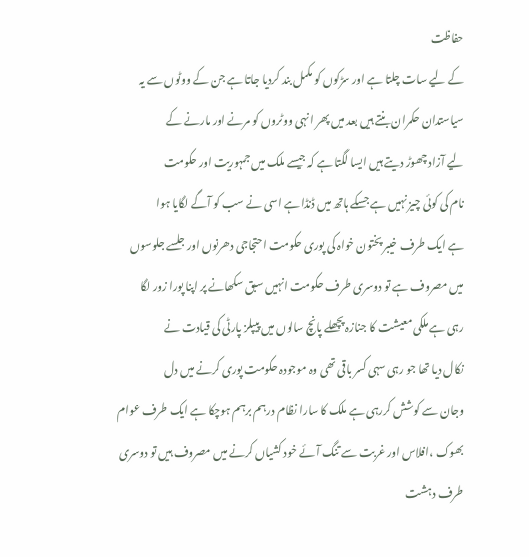حفاظت
کے لیے سات چلتا ہے اور سڑکوں کو مکمل بند کردیا جاتا ہے جن کے ووٹوں سے یہ
سیاستدان حکمران بنتے ہیں بعد میں پھر انہی ووٹروں کو مرنے اور مارنے کے
لیے آزاد چھوڑ دیتے ہیں ایسا لگتا ہے کہ جیسے ملک میں جمہوریت اور حکومت
نام کی کوئی چیز نہیں ہے جسکے ہاتھ میں ڈنڈا ہے اسی نے سب کو آگے لگایا ہوا
ہے ایک طرف خیبر پختون خواہ کی پوری حکومت احتجاجی دھرنوں اور جلسے جلوسوں
میں مصروف ہے تو دوسری طرف حکومت انہیں سبق سکھانے پر اپنا پورا زور لگا
رہی ہے ملکی معیشت کا جنازہ پچھلے پانچ سالوں میں پیپلز پارٹی کی قیادت نے
نکال دیا تھا جو رہی سہی کسر باقی تھی وہ موجودہ حکومت پوری کرنے میں دل
وجان سے کوشش کررہی ہے ملک کا سارا نظام درہم برہم ہوچکا ہے ایک طرف عوام
بھوک ،افلاس اور غربت سے تنگ آئے خود کشیاں کرنے میں مصروف ہیں تو دوسری
طرف دہشت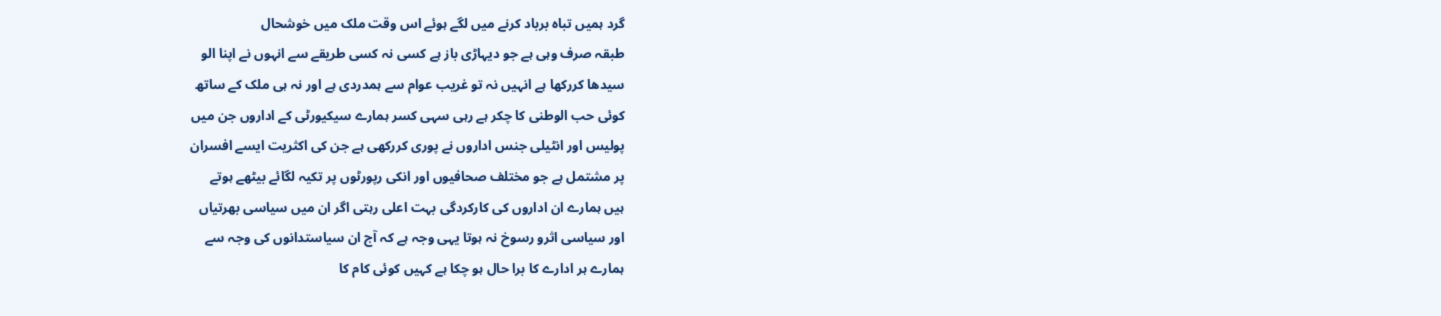گرد ہمیں تباہ برباد کرنے میں لگے ہوئے اس وقت ملک میں خوشحال
طبقہ صرف وہی ہے جو دیہاڑی باز ہے کسی نہ کسی طریقے سے انہوں نے اپنا الو
سیدھا کررکھا ہے انہیں نہ تو غریب عوام سے ہمدردی ہے اور نہ ہی ملک کے ساتھ
کوئی حب الوطنی کا چکر ہے رہی سہی کسر ہمارے سیکیورٹی کے اداروں جن میں
پولیس اور انٹیلی جنس اداروں نے پوری کررکھی ہے جن کی اکثریت ایسے افسران
پر مشتمل ہے جو مختلف صحافیوں اور انکی رپورٹوں پر تکیہ لگائے بیٹھے ہوتے
ہیں ہمارے ان اداروں کی کارکردگی بہت اعلی رہتی اگر ان میں سیاسی بھرتیاں
اور سیاسی اثرو رسوخ نہ ہوتا یہی وجہ ہے کہ آج ان سیاستدانوں کی وجہ سے
ہمارے ہر ادارے کا برا حال ہو چکا ہے کہیں کوئی کام کا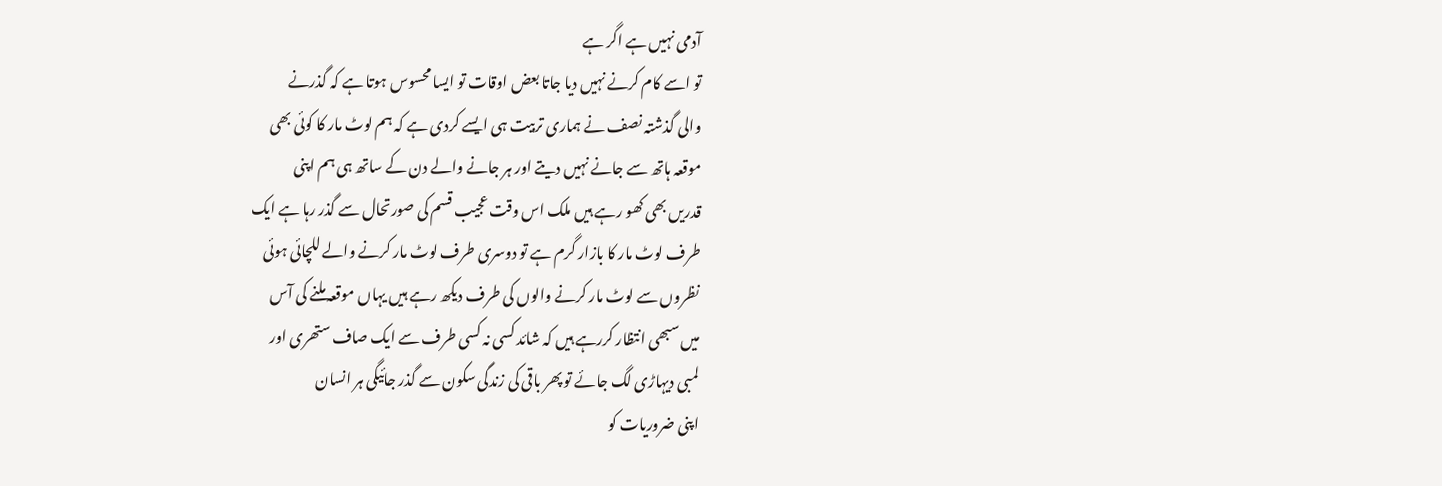آدمی نہیں ہے اگر ہے
تو اسے کام کرنے نہیں دیا جاتا بعض اوقات تو ایسا محسوس ہوتا ہے کہ گذرنے
والی گذشتہ نصف نے ہماری تربیت ہی ایسے کردی ہے کہ ہم لوٹ مار کا کوئی بھی
موقعہ ہاتھ سے جانے نہیں دیتے اور ہر جانے والے دن کے ساتھ ہی ہم اپنی
قدریں بھی کھو رہے ہیں ملک اس وقت عجیب قسم کی صورتحال سے گذر رہا ہے ایک
طرف لوٹ مار کا بازار گرم ہے تو دوسری طرف لوٹ مار کرنے والے للچائی ہوئی
نظروں سے لوٹ مار کرنے والوں کی طرف دیکھ رہے ہیں یہاں موقعہ ملنے کی آس
میں سبھی انتظار کررہے ہیں کہ شائد کسی نہ کسی طرف سے ایک صاف ستھری اور
لمبی دیہاڑی لگ جائے تو پھر باقی کی زندگی سکون سے گذر جائیگی ہر انسان
اپنی ضروریات کو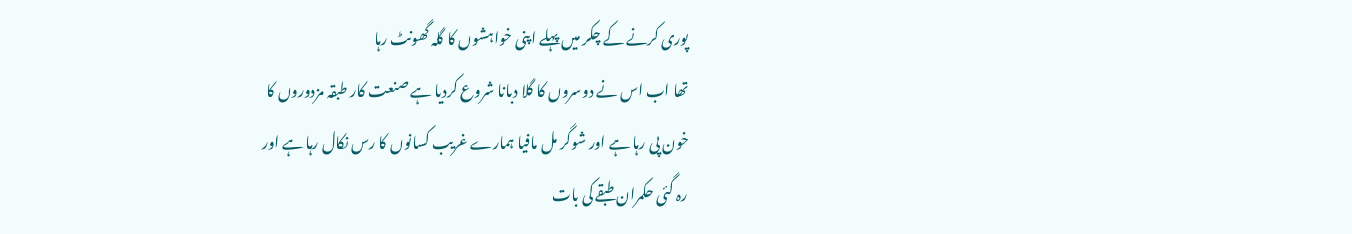پوری کرنے کے چکر میں پہلے اپنی خواہشوں کا گلہ گھونٹ رہا
تھا اب اس نے دوسروں کا گلا دبانا شروع کردیا ہے صنعت کار طبقہ مزدوروں کا
خون پی رہا ہے اور شوگر مل مافیا ہمارے غریب کسانوں کا رس نکال رہا ہے اور
رہ گئی حکمران طبقے کی بات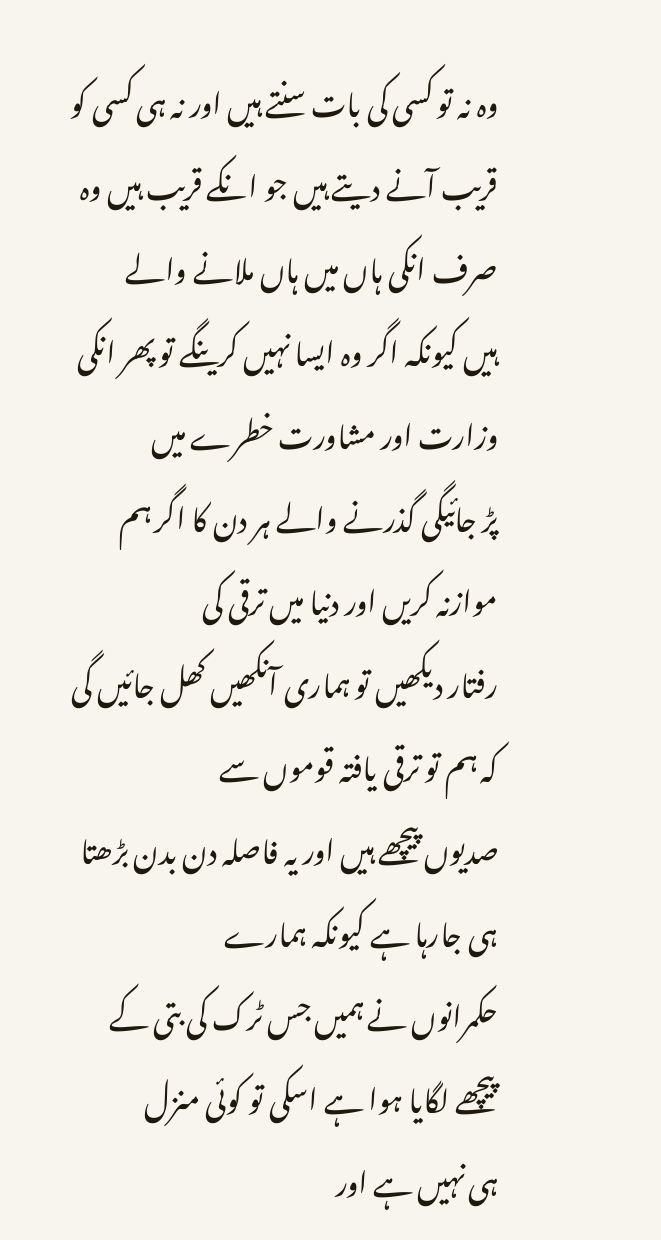وہ نہ تو کسی کی بات سنتے ہیں اور نہ ہی کسی کو
قریب آنے دیتے ہیں جو انکے قریب ہیں وہ صرف انکی ہاں میں ہاں ملانے والے
ہیں کیونکہ اگر وہ ایسا نہیں کرینگے تو پھر انکی وزارت اور مشاورت خطرے میں
پڑ جائیگی گذرنے والے ہر دن کا اگر ہم موازنہ کریں اور دنیا میں ترقی کی
رفتار دیکھیں تو ہماری آنکھیں کھل جائیں گی کہ ہم تو ترقی یافتہ قوموں سے
صدیوں پیچھے ہیں اور یہ فاصلہ دن بدن بڑھتا ہی جارہا ہے کیونکہ ہمارے
حکمرانوں نے ہمیں جس ٹرک کی بتی کے پیچھے لگایا ہوا ہے اسکی تو کوئی منزل
ہی نہیں ہے اور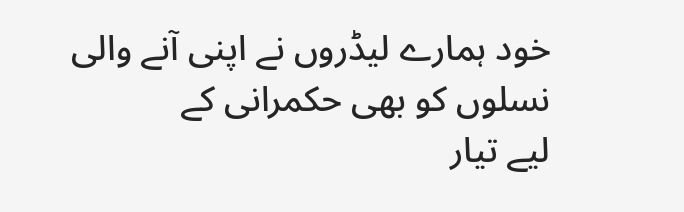خود ہمارے لیڈروں نے اپنی آنے والی نسلوں کو بھی حکمرانی کے
لیے تیار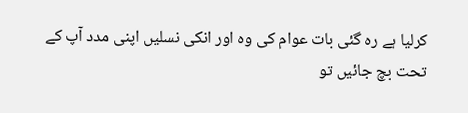کرلیا ہے رہ گئی بات عوام کی وہ اور انکی نسلیں اپنی مدد آپ کے
تحت بچ جائیں تو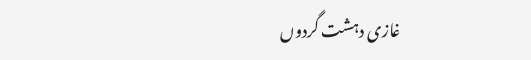غازی دہشت گردوں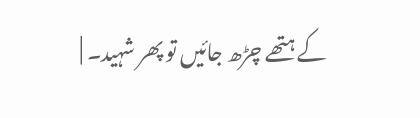کے ہتھے چڑھ جائیں تو پھر شہید۔ |